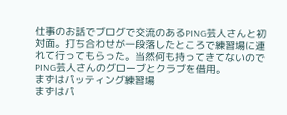仕事のお話でブログで交流のあるPING芸人さんと初対面。打ち合わせが一段落したところで練習場に連れて行ってもらった。当然何も持ってきてないのでPING芸人さんのグローブとクラブを借用。
まずはパッティング練習場
まずはパ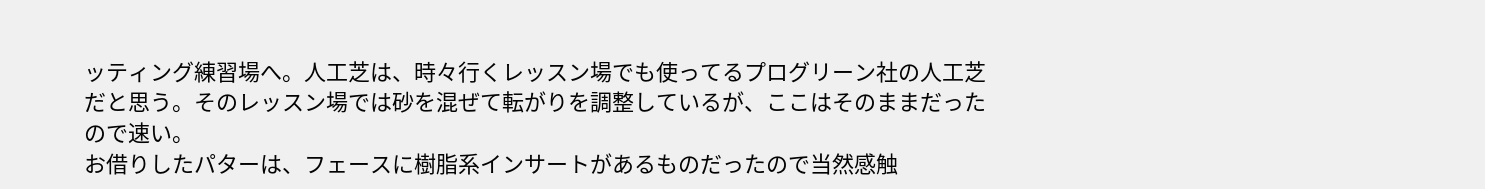ッティング練習場へ。人工芝は、時々行くレッスン場でも使ってるプログリーン社の人工芝だと思う。そのレッスン場では砂を混ぜて転がりを調整しているが、ここはそのままだったので速い。
お借りしたパターは、フェースに樹脂系インサートがあるものだったので当然感触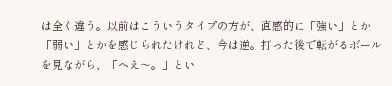は全く違う。以前はこういうタイプの方が、直感的に「強い」とか「弱い」とかを感じられたけれど、今は逆。打った後で転がるボールを見ながら、「へえ〜。」とい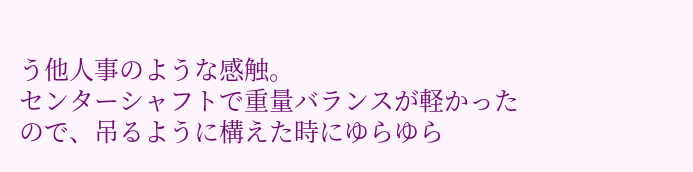う他人事のような感触。
センターシャフトで重量バランスが軽かったので、吊るように構えた時にゆらゆら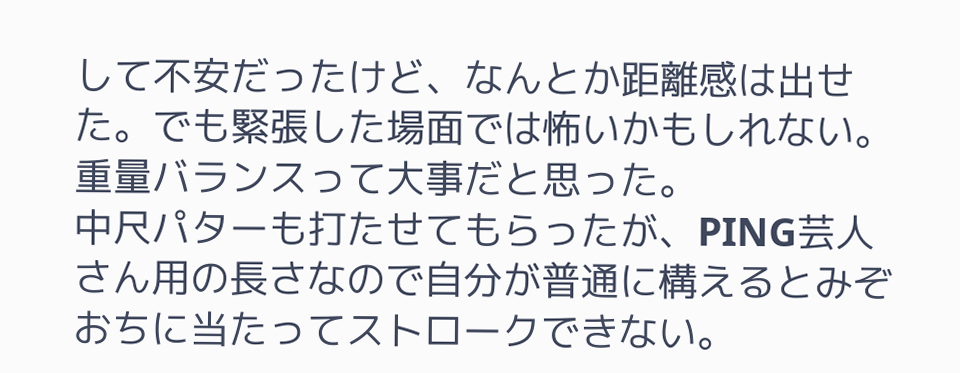して不安だったけど、なんとか距離感は出せた。でも緊張した場面では怖いかもしれない。重量バランスって大事だと思った。
中尺パターも打たせてもらったが、PING芸人さん用の長さなので自分が普通に構えるとみぞおちに当たってストロークできない。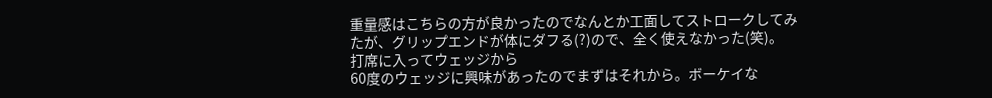重量感はこちらの方が良かったのでなんとか工面してストロークしてみたが、グリップエンドが体にダフる(?)ので、全く使えなかった(笑)。
打席に入ってウェッジから
60度のウェッジに興味があったのでまずはそれから。ボーケイな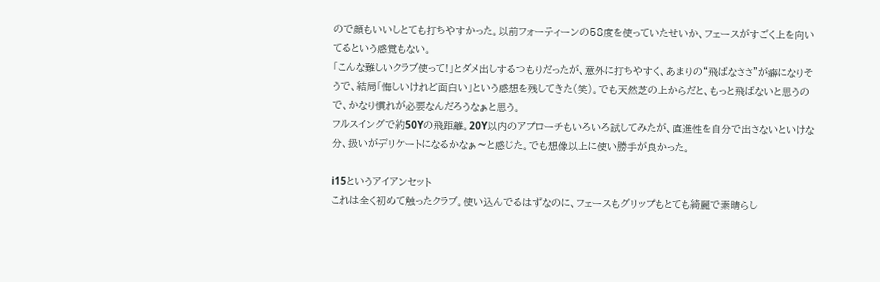ので顔もいいしとても打ちやすかった。以前フォーティーンの58度を使っていたせいか、フェースがすごく上を向いてるという感覚もない。
「こんな難しいクラブ使って!」とダメ出しするつもりだったが、意外に打ちやすく、あまりの“飛ばなささ”が癖になりそうで、結局「悔しいけれど面白い」という感想を残してきた(笑)。でも天然芝の上からだと、もっと飛ばないと思うので、かなり慣れが必要なんだろうなぁと思う。
フルスイングで約50Yの飛距離。20Y以内のアプローチもいろいろ試してみたが、直進性を自分で出さないといけな分、扱いがデリケートになるかなぁ〜と感じた。でも想像以上に使い勝手が良かった。

i15というアイアンセット
これは全く初めて触ったクラブ。使い込んでるはずなのに、フェースもグリップもとても綺麗で素晴らし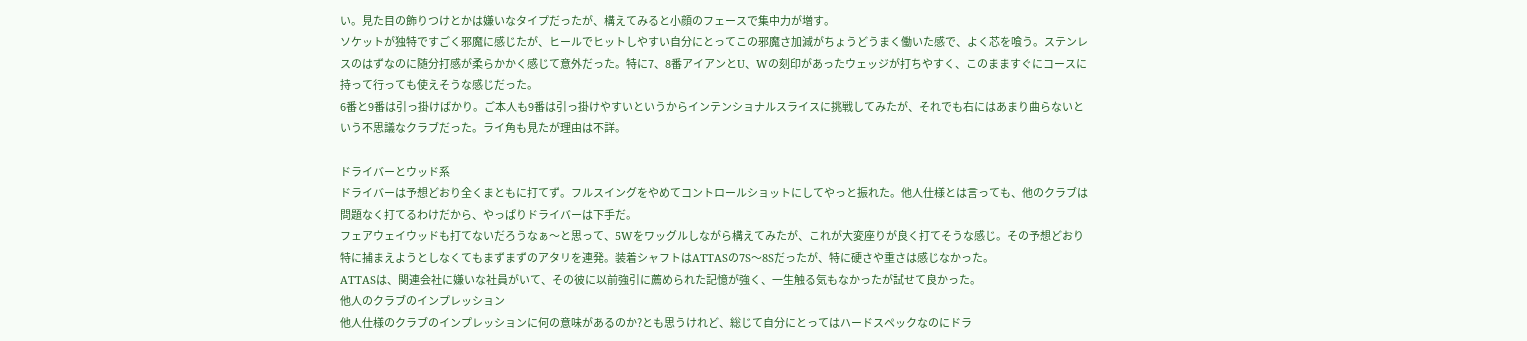い。見た目の飾りつけとかは嫌いなタイプだったが、構えてみると小顔のフェースで集中力が増す。
ソケットが独特ですごく邪魔に感じたが、ヒールでヒットしやすい自分にとってこの邪魔さ加減がちょうどうまく働いた感で、よく芯を喰う。ステンレスのはずなのに随分打感が柔らかかく感じて意外だった。特に7、8番アイアンとU、Wの刻印があったウェッジが打ちやすく、このまますぐにコースに持って行っても使えそうな感じだった。
6番と9番は引っ掛けばかり。ご本人も9番は引っ掛けやすいというからインテンショナルスライスに挑戦してみたが、それでも右にはあまり曲らないという不思議なクラブだった。ライ角も見たが理由は不詳。

ドライバーとウッド系
ドライバーは予想どおり全くまともに打てず。フルスイングをやめてコントロールショットにしてやっと振れた。他人仕様とは言っても、他のクラブは問題なく打てるわけだから、やっぱりドライバーは下手だ。
フェアウェイウッドも打てないだろうなぁ〜と思って、5Wをワッグルしながら構えてみたが、これが大変座りが良く打てそうな感じ。その予想どおり特に捕まえようとしなくてもまずまずのアタリを連発。装着シャフトはATTASの7S〜8Sだったが、特に硬さや重さは感じなかった。
ATTASは、関連会社に嫌いな社員がいて、その彼に以前強引に薦められた記憶が強く、一生触る気もなかったが試せて良かった。
他人のクラブのインプレッション
他人仕様のクラブのインプレッションに何の意味があるのか?とも思うけれど、総じて自分にとってはハードスペックなのにドラ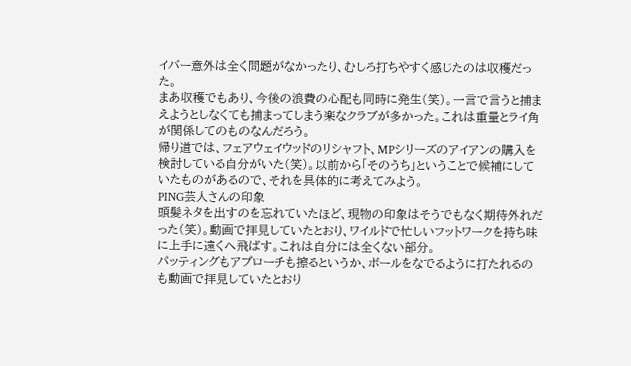イバー意外は全く問題がなかったり、むしろ打ちやすく感じたのは収穫だった。
まあ収穫でもあり、今後の浪費の心配も同時に発生(笑)。一言で言うと捕まえようとしなくても捕まってしまう楽なクラブが多かった。これは重量とライ角が関係してのものなんだろう。
帰り道では、フェアウェイウッドのリシャフト、MPシリーズのアイアンの購入を検討している自分がいた(笑)。以前から「そのうち」ということで候補にしていたものがあるので、それを具体的に考えてみよう。
PING芸人さんの印象
頭髪ネタを出すのを忘れていたほど、現物の印象はそうでもなく期待外れだった(笑)。動画で拝見していたとおり、ワイルドで忙しいフットワークを持ち味に上手に遠くへ飛ばす。これは自分には全くない部分。
パッティングもアプローチも擦るというか、ボールをなでるように打たれるのも動画で拝見していたとおり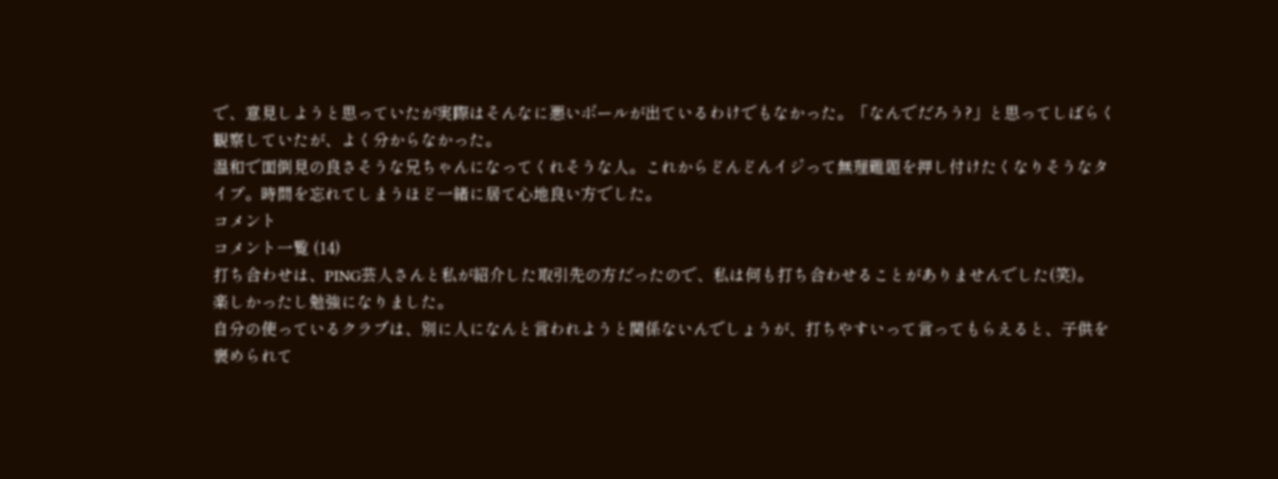で、意見しようと思っていたが実際はそんなに悪いボールが出ているわけでもなかった。「なんでだろう?」と思ってしばらく観察していたが、よく分からなかった。
温和で面倒見の良さそうな兄ちゃんになってくれそうな人。これからどんどんイジって無理難題を押し付けたくなりそうなタイプ。時間を忘れてしまうほど一緒に居て心地良い方でした。
コメント
コメント一覧 (14)
打ち合わせは、PING芸人さんと私が紹介した取引先の方だったので、私は何も打ち合わせることがありませんでした(笑)。
楽しかったし勉強になりました。
自分の使っているクラブは、別に人になんと言われようと関係ないんでしょうが、打ちやすいって言ってもらえると、子供を褒められて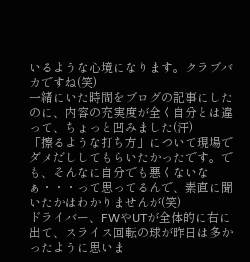いるような心境になります。クラブバカですね(笑)
一緒にいた時間をブログの記事にしたのに、内容の充実度が全く自分とは違って、ちょっと凹みました(汗)
「擦るような打ち方」について現場でダメだししてもらいたかったです。でも、そんなに自分でも悪くないなぁ・・・って思ってるんで、素直に聞いたかはわかりませんが(笑)
ドライバー、FWやUTが全体的に右に出て、スライス回転の球が昨日は多かったように思いま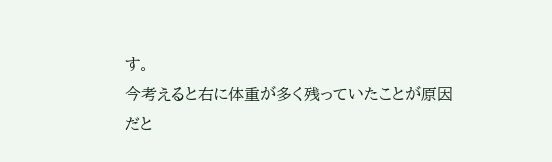す。
今考えると右に体重が多く残っていたことが原因だと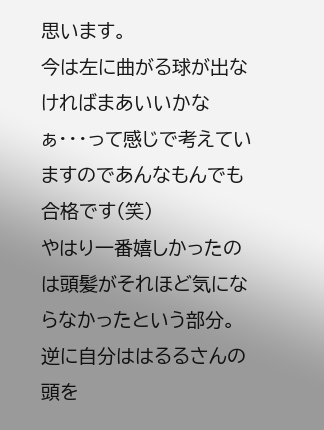思います。
今は左に曲がる球が出なければまあいいかなぁ・・・って感じで考えていますのであんなもんでも合格です(笑)
やはり一番嬉しかったのは頭髪がそれほど気にならなかったという部分。
逆に自分ははるるさんの頭を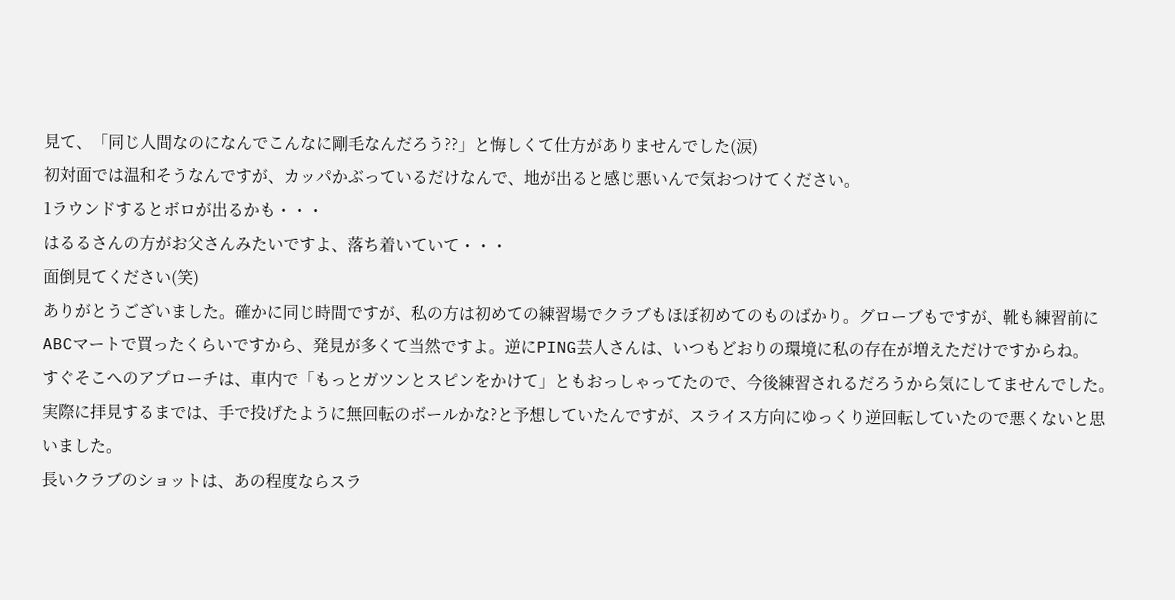見て、「同じ人間なのになんでこんなに剛毛なんだろう??」と悔しくて仕方がありませんでした(涙)
初対面では温和そうなんですが、カッパかぶっているだけなんで、地が出ると感じ悪いんで気おつけてください。
1ラウンドするとボロが出るかも・・・
はるるさんの方がお父さんみたいですよ、落ち着いていて・・・
面倒見てください(笑)
ありがとうございました。確かに同じ時間ですが、私の方は初めての練習場でクラブもほぼ初めてのものばかり。グローブもですが、靴も練習前にABCマートで買ったくらいですから、発見が多くて当然ですよ。逆にPING芸人さんは、いつもどおりの環境に私の存在が増えただけですからね。
すぐそこへのアプローチは、車内で「もっとガツンとスピンをかけて」ともおっしゃってたので、今後練習されるだろうから気にしてませんでした。実際に拝見するまでは、手で投げたように無回転のボールかな?と予想していたんですが、スライス方向にゆっくり逆回転していたので悪くないと思いました。
長いクラブのショットは、あの程度ならスラ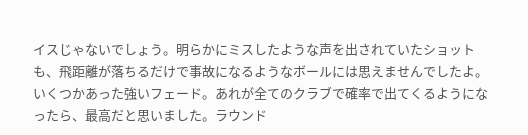イスじゃないでしょう。明らかにミスしたような声を出されていたショットも、飛距離が落ちるだけで事故になるようなボールには思えませんでしたよ。
いくつかあった強いフェード。あれが全てのクラブで確率で出てくるようになったら、最高だと思いました。ラウンド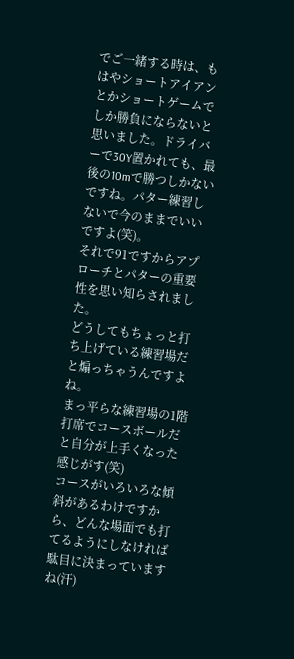でご一緒する時は、もはやショートアイアンとかショートゲームでしか勝負にならないと思いました。ドライバーで30Y置かれても、最後の10mで勝つしかないですね。パター練習しないで今のままでいいですよ(笑)。
それで91ですからアプローチとパターの重要性を思い知らされました。
どうしてもちょっと打ち上げている練習場だと煽っちゃうんですよね。
まっ平らな練習場の1階打席でコースボールだと自分が上手くなった感じがす(笑)
コースがいろいろな傾斜があるわけですから、どんな場面でも打てるようにしなければ駄目に決まっていますね(汗)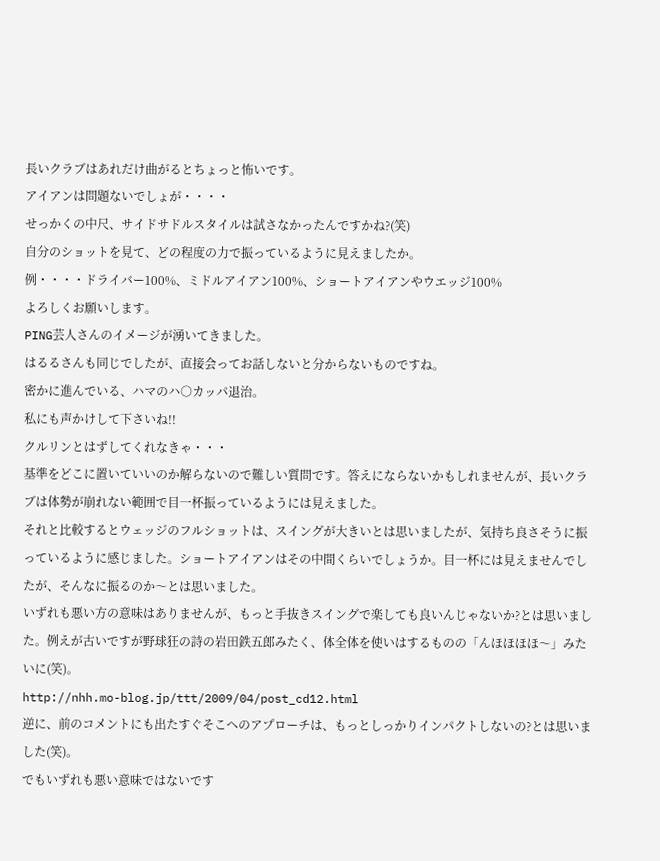長いクラブはあれだけ曲がるとちょっと怖いです。
アイアンは問題ないでしょが・・・・
せっかくの中尺、サイドサドルスタイルは試さなかったんですかね?(笑)
自分のショットを見て、どの程度の力で振っているように見えましたか。
例・・・・ドライバー100%、ミドルアイアン100%、ショートアイアンやウエッジ100%
よろしくお願いします。
PING芸人さんのイメージが湧いてきました。
はるるさんも同じでしたが、直接会ってお話しないと分からないものですね。
密かに進んでいる、ハマのハ○カッパ退治。
私にも声かけして下さいね!!
クルリンとはずしてくれなきゃ・・・
基準をどこに置いていいのか解らないので難しい質問です。答えにならないかもしれませんが、長いクラブは体勢が崩れない範囲で目一杯振っているようには見えました。
それと比較するとウェッジのフルショットは、スイングが大きいとは思いましたが、気持ち良さそうに振っているように感じました。ショートアイアンはその中間くらいでしょうか。目一杯には見えませんでしたが、そんなに振るのか〜とは思いました。
いずれも悪い方の意味はありませんが、もっと手抜きスイングで楽しても良いんじゃないか?とは思いました。例えが古いですが野球狂の詩の岩田鉄五郎みたく、体全体を使いはするものの「んほほほほ〜」みたいに(笑)。
http://nhh.mo-blog.jp/ttt/2009/04/post_cd12.html
逆に、前のコメントにも出たすぐそこへのアプローチは、もっとしっかりインパクトしないの?とは思いました(笑)。
でもいずれも悪い意味ではないです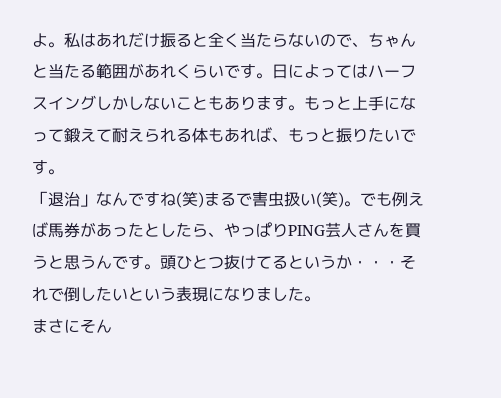よ。私はあれだけ振ると全く当たらないので、ちゃんと当たる範囲があれくらいです。日によってはハーフスイングしかしないこともあります。もっと上手になって鍛えて耐えられる体もあれば、もっと振りたいです。
「退治」なんですね(笑)まるで害虫扱い(笑)。でも例えば馬券があったとしたら、やっぱりPING芸人さんを買うと思うんです。頭ひとつ抜けてるというか・・・それで倒したいという表現になりました。
まさにそん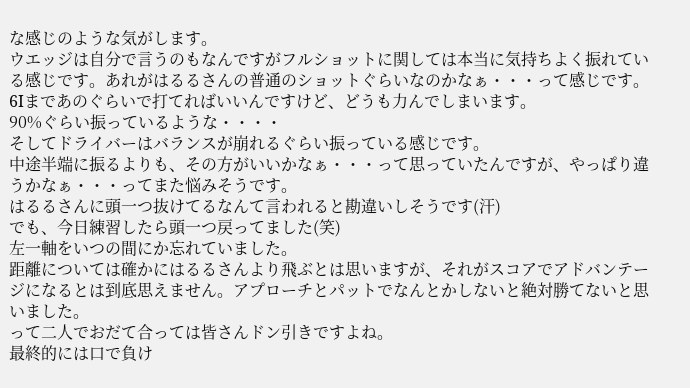な感じのような気がします。
ウエッジは自分で言うのもなんですがフルショットに関しては本当に気持ちよく振れている感じです。あれがはるるさんの普通のショットぐらいなのかなぁ・・・って感じです。
6Iまであのぐらいで打てればいいんですけど、どうも力んでしまいます。
90%ぐらい振っているような・・・・
そしてドライバーはバランスが崩れるぐらい振っている感じです。
中途半端に振るよりも、その方がいいかなぁ・・・って思っていたんですが、やっぱり違うかなぁ・・・ってまた悩みそうです。
はるるさんに頭一つ抜けてるなんて言われると勘違いしそうです(汗)
でも、今日練習したら頭一つ戻ってました(笑)
左一軸をいつの間にか忘れていました。
距離については確かにはるるさんより飛ぶとは思いますが、それがスコアでアドバンテージになるとは到底思えません。アプローチとパットでなんとかしないと絶対勝てないと思いました。
って二人でおだて合っては皆さんドン引きですよね。
最終的には口で負け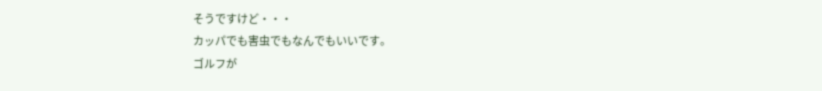そうですけど・・・
カッパでも害虫でもなんでもいいです。
ゴルフが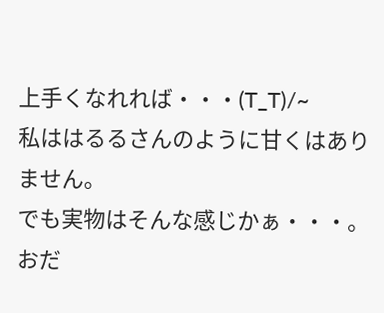上手くなれれば・・・(T_T)/~
私ははるるさんのように甘くはありません。
でも実物はそんな感じかぁ・・・。
おだ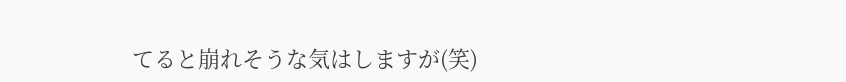てると崩れそうな気はしますが(笑)